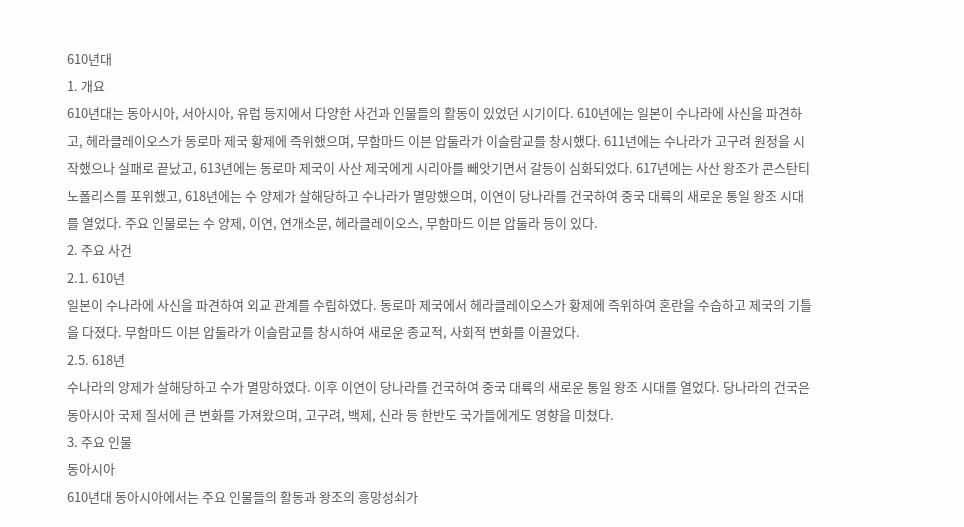610년대
1. 개요
610년대는 동아시아, 서아시아, 유럽 등지에서 다양한 사건과 인물들의 활동이 있었던 시기이다. 610년에는 일본이 수나라에 사신을 파견하고, 헤라클레이오스가 동로마 제국 황제에 즉위했으며, 무함마드 이븐 압둘라가 이슬람교를 창시했다. 611년에는 수나라가 고구려 원정을 시작했으나 실패로 끝났고, 613년에는 동로마 제국이 사산 제국에게 시리아를 빼앗기면서 갈등이 심화되었다. 617년에는 사산 왕조가 콘스탄티노폴리스를 포위했고, 618년에는 수 양제가 살해당하고 수나라가 멸망했으며, 이연이 당나라를 건국하여 중국 대륙의 새로운 통일 왕조 시대를 열었다. 주요 인물로는 수 양제, 이연, 연개소문, 헤라클레이오스, 무함마드 이븐 압둘라 등이 있다.
2. 주요 사건
2.1. 610년
일본이 수나라에 사신을 파견하여 외교 관계를 수립하였다. 동로마 제국에서 헤라클레이오스가 황제에 즉위하여 혼란을 수습하고 제국의 기틀을 다졌다. 무함마드 이븐 압둘라가 이슬람교를 창시하여 새로운 종교적, 사회적 변화를 이끌었다.
2.5. 618년
수나라의 양제가 살해당하고 수가 멸망하였다. 이후 이연이 당나라를 건국하여 중국 대륙의 새로운 통일 왕조 시대를 열었다. 당나라의 건국은 동아시아 국제 질서에 큰 변화를 가져왔으며, 고구려, 백제, 신라 등 한반도 국가들에게도 영향을 미쳤다.
3. 주요 인물
동아시아
610년대 동아시아에서는 주요 인물들의 활동과 왕조의 흥망성쇠가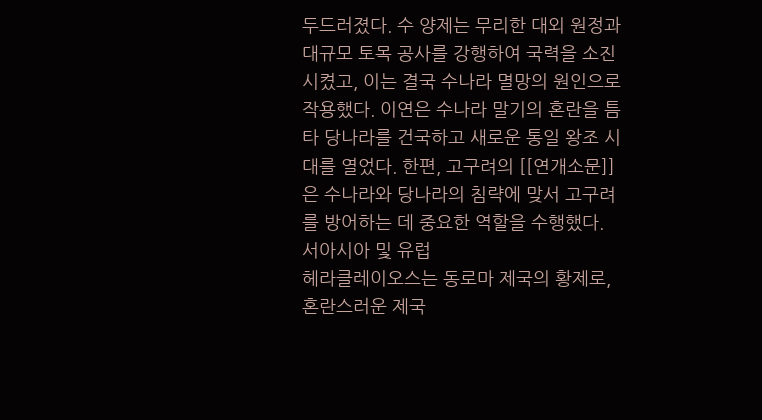두드러졌다. 수 양제는 무리한 대외 원정과 대규모 토목 공사를 강행하여 국력을 소진시켰고, 이는 결국 수나라 멸망의 원인으로 작용했다. 이연은 수나라 말기의 혼란을 틈타 당나라를 건국하고 새로운 통일 왕조 시대를 열었다. 한편, 고구려의 [[연개소문]]은 수나라와 당나라의 침략에 맞서 고구려를 방어하는 데 중요한 역할을 수행했다.
서아시아 및 유럽
헤라클레이오스는 동로마 제국의 황제로, 혼란스러운 제국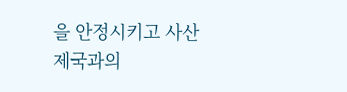을 안정시키고 사산 제국과의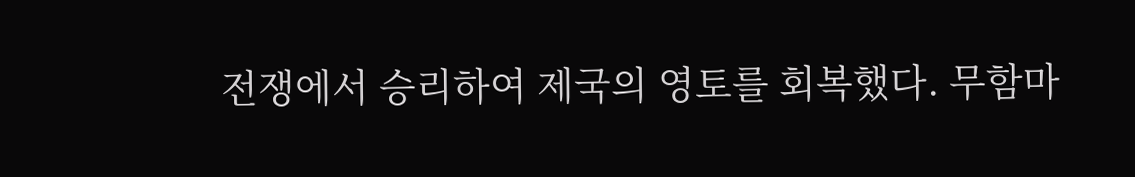전쟁에서 승리하여 제국의 영토를 회복했다. 무함마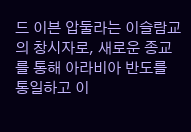드 이븐 압둘라는 이슬람교의 창시자로, 새로운 종교를 통해 아라비아 반도를 통일하고 이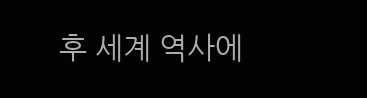후 세계 역사에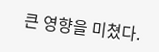큰 영향을 미쳤다.